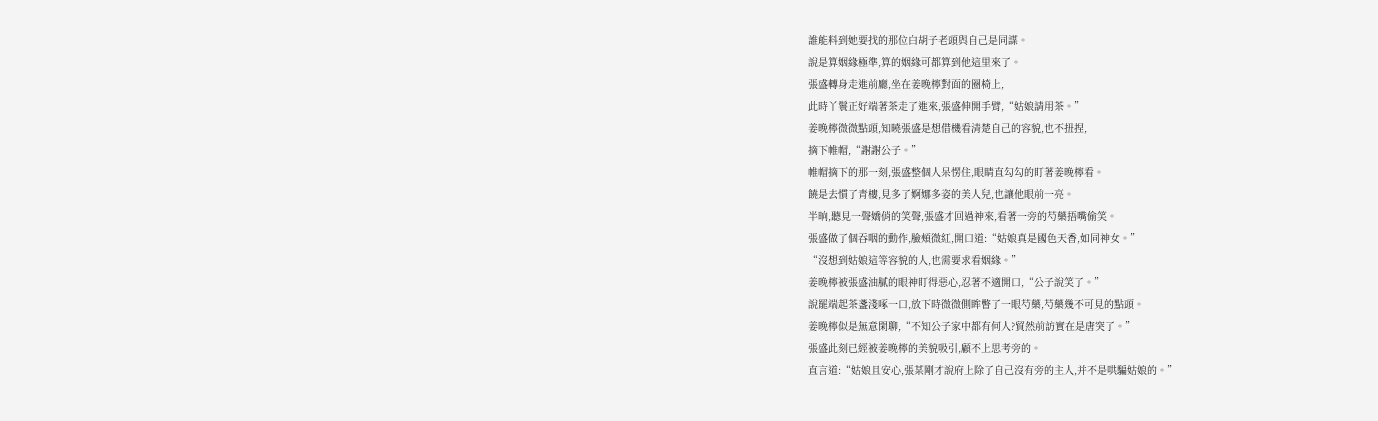誰能料到她要找的那位白胡子老頭與自己是同謀。
說是算姻緣極準,算的姻緣可都算到他這里來了。
張盛轉身走進前廳,坐在姜晚檸對面的圈椅上,
此時丫鬟正好端著茶走了進來,張盛伸開手臂,“姑娘請用茶。”
姜晚檸微微點頭,知曉張盛是想借機看清楚自己的容貌,也不扭捏,
摘下帷帽,“謝謝公子。”
帷帽摘下的那一刻,張盛整個人呆愣住,眼睛直勾勾的盯著姜晚檸看。
饒是去慣了青樓,見多了婀娜多姿的美人兒,也讓他眼前一亮。
半晌,聽見一聲嬌俏的笑聲,張盛才回過神來,看著一旁的芍藥捂嘴偷笑。
張盛做了個吞咽的動作,臉頰微紅,開口道:“姑娘真是國色天香,如同神女。”
“沒想到姑娘這等容貌的人,也需要求看姻緣。”
姜晚檸被張盛油膩的眼神盯得惡心,忍著不適開口,“公子說笑了。”
說罷端起茶盞淺啄一口,放下時微微側眸瞥了一眼芍藥,芍藥幾不可見的點頭。
姜晚檸似是無意閑聊,“不知公子家中都有何人?貿然前訪實在是唐突了。”
張盛此刻已經被姜晚檸的美貌吸引,顧不上思考旁的。
直言道:“姑娘且安心,張某剛才說府上除了自己沒有旁的主人,并不是哄騙姑娘的。”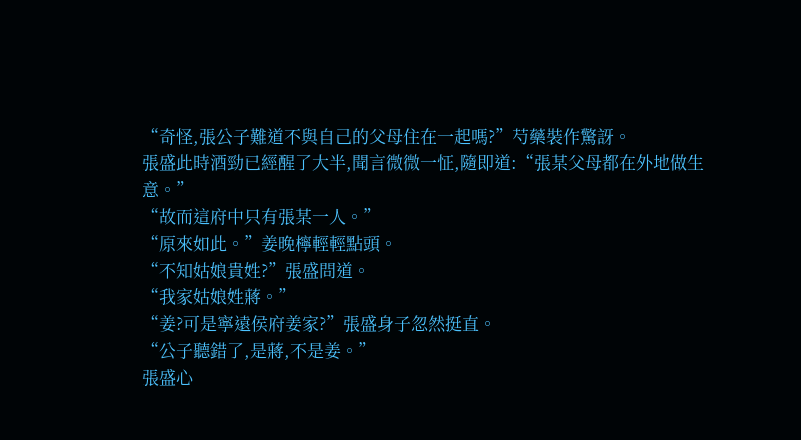“奇怪,張公子難道不與自己的父母住在一起嗎?”芍藥裝作驚訝。
張盛此時酒勁已經醒了大半,聞言微微一怔,隨即道:“張某父母都在外地做生意。”
“故而這府中只有張某一人。”
“原來如此。”姜晚檸輕輕點頭。
“不知姑娘貴姓?”張盛問道。
“我家姑娘姓蔣。”
“姜?可是寧遠侯府姜家?”張盛身子忽然挺直。
“公子聽錯了,是蔣,不是姜。”
張盛心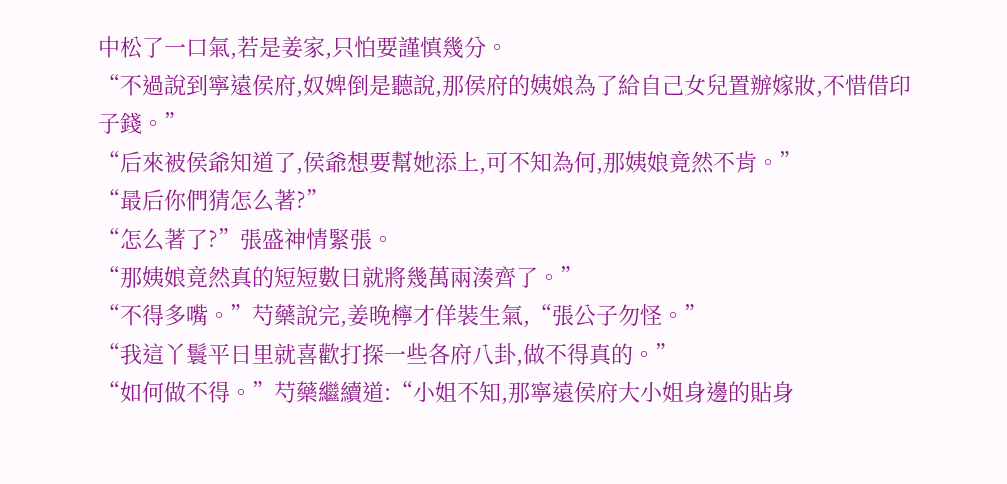中松了一口氣,若是姜家,只怕要謹慎幾分。
“不過說到寧遠侯府,奴婢倒是聽說,那侯府的姨娘為了給自己女兒置辦嫁妝,不惜借印子錢。”
“后來被侯爺知道了,侯爺想要幫她添上,可不知為何,那姨娘竟然不肯。”
“最后你們猜怎么著?”
“怎么著了?”張盛神情緊張。
“那姨娘竟然真的短短數日就將幾萬兩湊齊了。”
“不得多嘴。”芍藥說完,姜晚檸才佯裝生氣,“張公子勿怪。”
“我這丫鬟平日里就喜歡打探一些各府八卦,做不得真的。”
“如何做不得。”芍藥繼續道:“小姐不知,那寧遠侯府大小姐身邊的貼身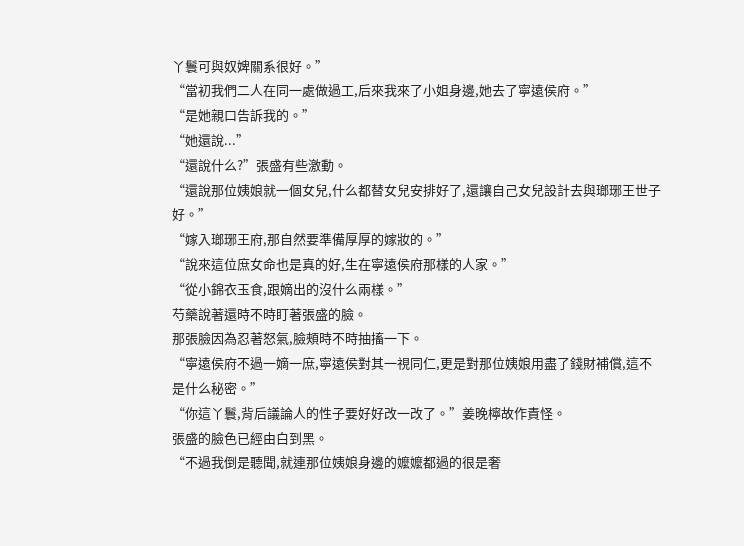丫鬟可與奴婢關系很好。”
“當初我們二人在同一處做過工,后來我來了小姐身邊,她去了寧遠侯府。”
“是她親口告訴我的。”
“她還說...”
“還說什么?”張盛有些激動。
“還說那位姨娘就一個女兒,什么都替女兒安排好了,還讓自己女兒設計去與瑯琊王世子好。”
“嫁入瑯琊王府,那自然要準備厚厚的嫁妝的。”
“說來這位庶女命也是真的好,生在寧遠侯府那樣的人家。”
“從小錦衣玉食,跟嫡出的沒什么兩樣。”
芍藥說著還時不時盯著張盛的臉。
那張臉因為忍著怒氣,臉頰時不時抽搐一下。
“寧遠侯府不過一嫡一庶,寧遠侯對其一視同仁,更是對那位姨娘用盡了錢財補償,這不是什么秘密。”
“你這丫鬟,背后議論人的性子要好好改一改了。”姜晚檸故作責怪。
張盛的臉色已經由白到黑。
“不過我倒是聽聞,就連那位姨娘身邊的嬤嬤都過的很是奢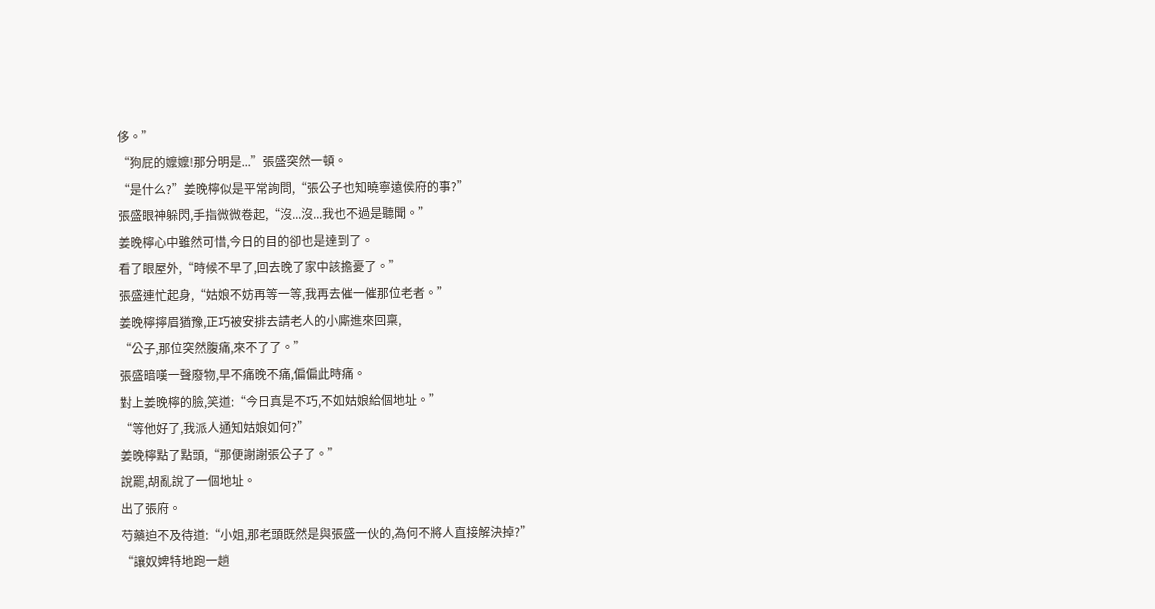侈。”
“狗屁的嬤嬤!那分明是...”張盛突然一頓。
“是什么?”姜晚檸似是平常詢問,“張公子也知曉寧遠侯府的事?”
張盛眼神躲閃,手指微微卷起,“沒...沒...我也不過是聽聞。”
姜晚檸心中雖然可惜,今日的目的卻也是達到了。
看了眼屋外,“時候不早了,回去晚了家中該擔憂了。”
張盛連忙起身,“姑娘不妨再等一等,我再去催一催那位老者。”
姜晚檸擰眉猶豫,正巧被安排去請老人的小廝進來回稟,
“公子,那位突然腹痛,來不了了。”
張盛暗嘆一聲廢物,早不痛晚不痛,偏偏此時痛。
對上姜晚檸的臉,笑道:“今日真是不巧,不如姑娘給個地址。”
“等他好了,我派人通知姑娘如何?”
姜晚檸點了點頭,“那便謝謝張公子了。”
說罷,胡亂說了一個地址。
出了張府。
芍藥迫不及待道:“小姐,那老頭既然是與張盛一伙的,為何不將人直接解決掉?”
“讓奴婢特地跑一趟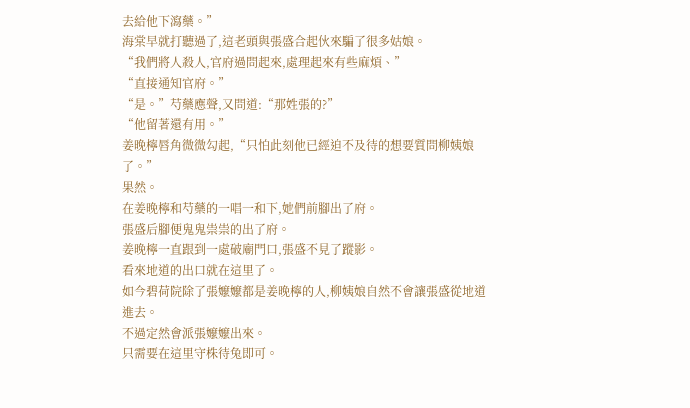去給他下瀉藥。”
海棠早就打聽過了,這老頭與張盛合起伙來騙了很多姑娘。
“我們將人殺人,官府過問起來,處理起來有些麻煩、”
“直接通知官府。”
“是。”芍藥應聲,又問道:“那姓張的?”
“他留著還有用。”
姜晚檸唇角微微勾起,“只怕此刻他已經迫不及待的想要質問柳姨娘了。”
果然。
在姜晚檸和芍藥的一唱一和下,她們前腳出了府。
張盛后腳便鬼鬼祟祟的出了府。
姜晚檸一直跟到一處破廟門口,張盛不見了蹤影。
看來地道的出口就在這里了。
如今碧荷院除了張嬤嬤都是姜晚檸的人,柳姨娘自然不會讓張盛從地道進去。
不過定然會派張嬤嬤出來。
只需要在這里守株待兔即可。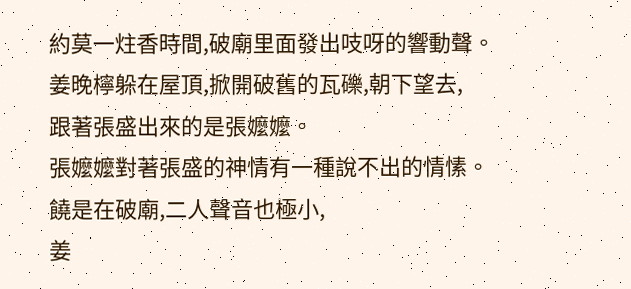約莫一炷香時間,破廟里面發出吱呀的響動聲。
姜晚檸躲在屋頂,掀開破舊的瓦礫,朝下望去,
跟著張盛出來的是張嬤嬤。
張嬤嬤對著張盛的神情有一種說不出的情愫。
饒是在破廟,二人聲音也極小,
姜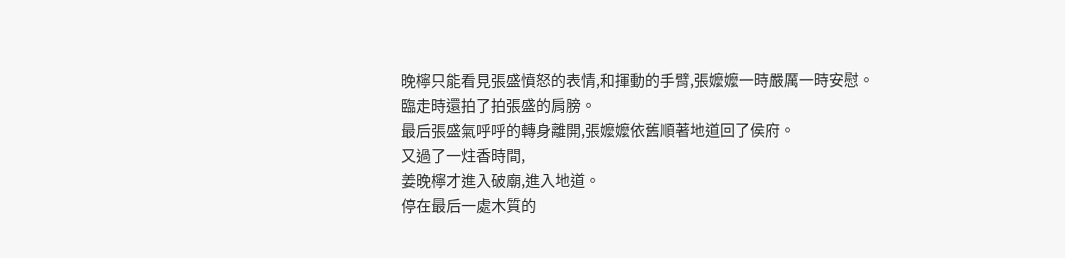晚檸只能看見張盛憤怒的表情,和揮動的手臂,張嬤嬤一時嚴厲一時安慰。
臨走時還拍了拍張盛的肩膀。
最后張盛氣呼呼的轉身離開,張嬤嬤依舊順著地道回了侯府。
又過了一炷香時間,
姜晚檸才進入破廟,進入地道。
停在最后一處木質的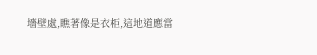墻壁處,瞧著像是衣柜,這地道應當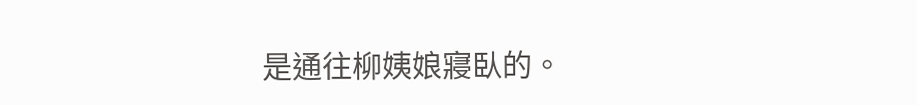是通往柳姨娘寢臥的。